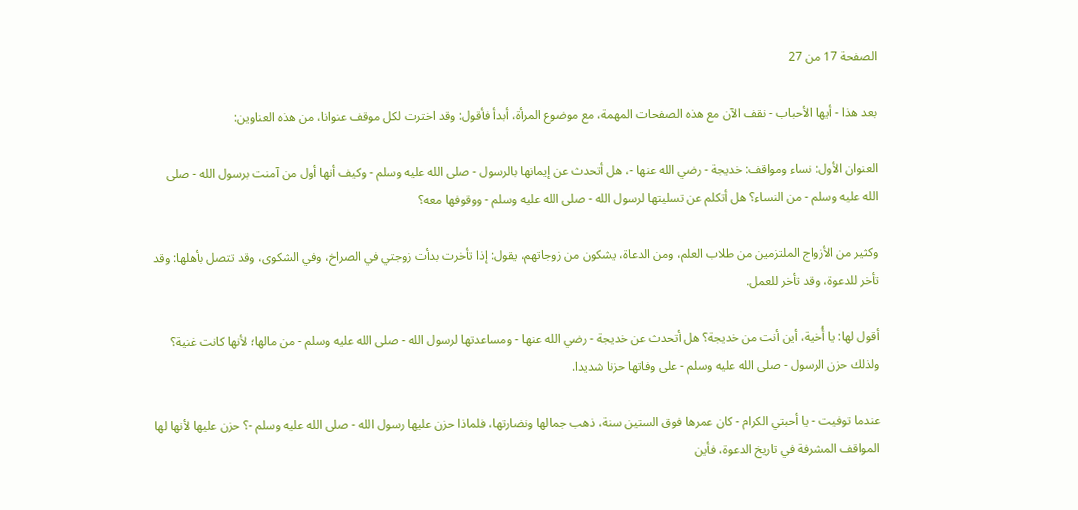الصفحة 17 من 27

بعد هذا - أيها الأحباب - نقف الآن مع هذه الصفحات المهمة، مع موضوع المرأة، أبدأ فأقول: وقد اخترت لكل موقف عنوانا، من هذه العناوين:

العنوان الأول: نساء ومواقف: خديجة - رضي الله عنها -، هل أتحدث عن إيمانها بالرسول - صلى الله عليه وسلم - وكيف أنها أول من آمنت برسول الله - صلى الله عليه وسلم - من النساء؟ هل أتكلم عن تسليتها لرسول الله - صلى الله عليه وسلم - ووقوفها معه؟

وكثير من الأزواج الملتزمين من طلاب العلم، ومن الدعاة، يشكون من زوجاتهم، يقول: إذا تأخرت بدأت زوجتي في الصراخ، وفي الشكوى، وقد تتصل بأهلها: وقد تأخر للدعوة، وقد تأخر للعمل.

أقول لها: يا أُخية، أين أنت من خديجة؟ هل أتحدث عن خديجة - رضي الله عنها - ومساعدتها لرسول الله - صلى الله عليه وسلم - من مالها؛ لأنها كانت غنية؟ ولذلك حزن الرسول - صلى الله عليه وسلم - على وفاتها حزنا شديدا.

عندما توفيت - يا أحبتي الكرام - كان عمرها فوق الستين سنة، ذهب جمالها ونضارتها، فلماذا حزن عليها رسول الله - صلى الله عليه وسلم -؟ حزن عليها لأنها لها المواقف المشرفة في تاريخ الدعوة، فأين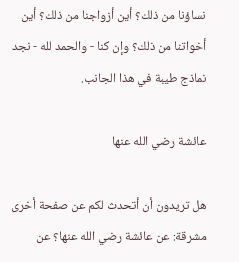نساؤنا من ذلك؟ أين أزواجنا من ذلك؟ أين أخواتنا من ذلك؟ وإن كنا - والحمد لله - نجد نماذج طيبة في هذا الجانب.

عائشة رضي الله عنها

هل تريدون أن أتحدث لكم عن صفحة أخرى مشرقة: عن عائشة رضي الله عنها؟ عن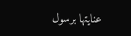عنايتها برسول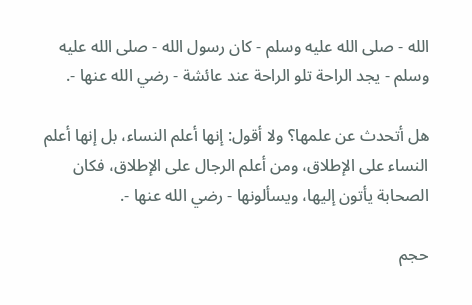الله - صلى الله عليه وسلم - كان رسول الله - صلى الله عليه وسلم - يجد الراحة تلو الراحة عند عائشة - رضي الله عنها -.

هل أتحدث عن علمها؟ ولا أقول: إنها أعلم النساء، بل إنها أعلم النساء على الإطلاق، ومن أعلم الرجال على الإطلاق، فكان الصحابة يأتون إليها، ويسألونها - رضي الله عنها -.

حجم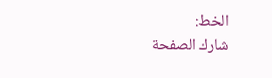الخط:
شارك الصفحة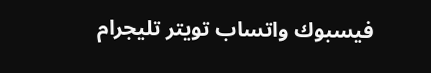فيسبوك واتساب تويتر تليجرام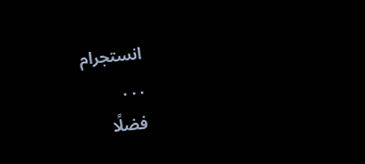انستجرام
. . .
فضلًا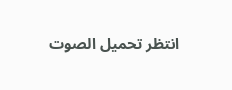انتظر تحميل الصوت